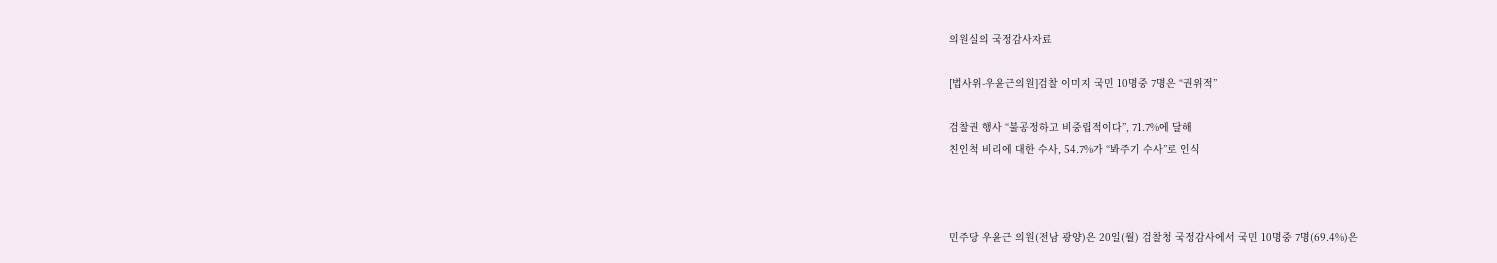의원실의 국정감사자료

[법사위-우윤근의원]검찰 이미지 국민 10명중 7명은 “권위적”

검찰권 행사 “불공정하고 비중립적이다”, 71.7%에 달해
친인척 비리에 대한 수사, 54.7%가 “봐주기 수사”로 인식



민주당 우윤근 의원(전남 광양)은 20일(월) 검찰청 국정감사에서 국민 10명중 7명(69.4%)은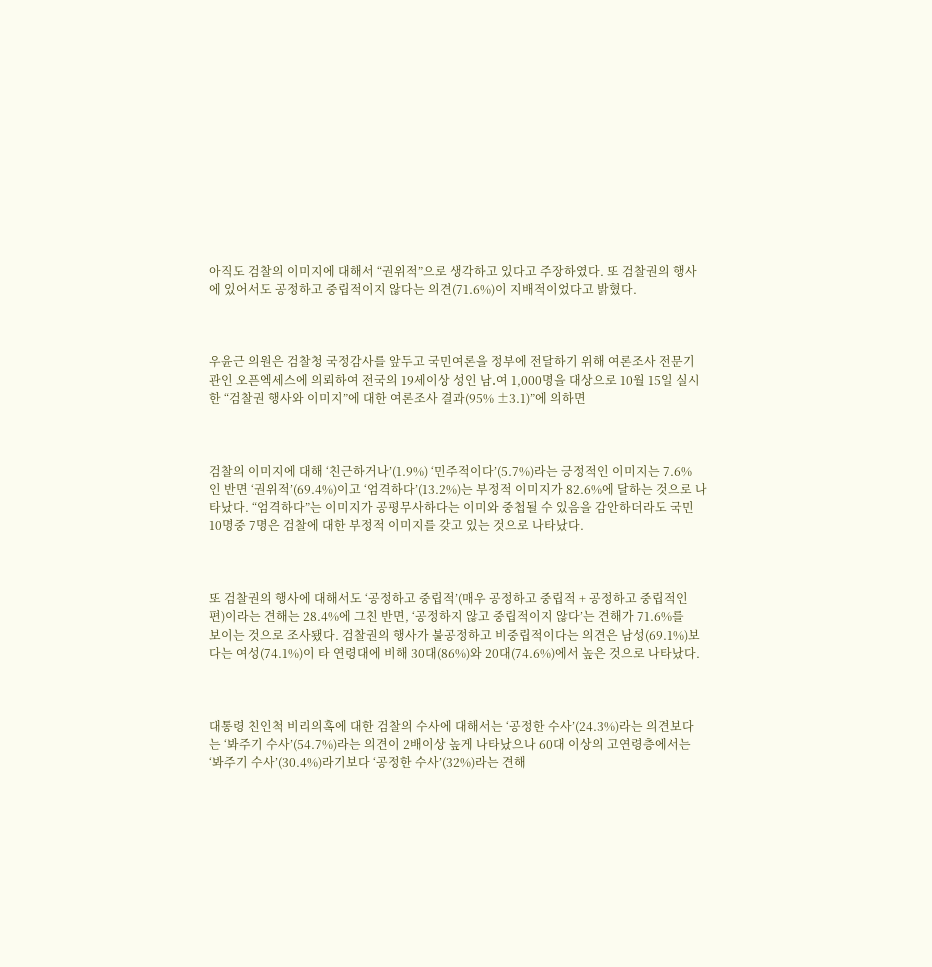아직도 검찰의 이미지에 대해서 “권위적”으로 생각하고 있다고 주장하였다. 또 검찰권의 행사
에 있어서도 공정하고 중립적이지 않다는 의견(71.6%)이 지배적이었다고 밝혔다.



우윤근 의원은 검찰청 국정감사를 앞두고 국민여론을 정부에 전달하기 위해 여론조사 전문기
관인 오픈엑세스에 의뢰하여 전국의 19세이상 성인 남․여 1,000명을 대상으로 10월 15일 실시
한 “검찰권 행사와 이미지”에 대한 여론조사 결과(95% ±3.1)”에 의하면



검찰의 이미지에 대해 ‘친근하거나’(1.9%) ‘민주적이다’(5.7%)라는 긍정적인 이미지는 7.6%
인 반면 ‘권위적’(69.4%)이고 ‘엄격하다’(13.2%)는 부정적 이미지가 82.6%에 달하는 것으로 나
타났다. “엄격하다”는 이미지가 공평무사하다는 이미와 중첩될 수 있음을 감안하더라도 국민
10명중 7명은 검찰에 대한 부정적 이미지를 갖고 있는 것으로 나타났다.



또 검찰권의 행사에 대해서도 ‘공정하고 중립적’(매우 공정하고 중립적 + 공정하고 중립적인
편)이라는 견해는 28.4%에 그친 반면, ‘공정하지 않고 중립적이지 않다’는 견해가 71.6%를
보이는 것으로 조사됐다. 검찰권의 행사가 불공정하고 비중립적이다는 의견은 남성(69.1%)보
다는 여성(74.1%)이 타 연령대에 비해 30대(86%)와 20대(74.6%)에서 높은 것으로 나타났다.



대통령 친인척 비리의혹에 대한 검찰의 수사에 대해서는 ‘공정한 수사’(24.3%)라는 의견보다
는 ‘봐주기 수사’(54.7%)라는 의견이 2배이상 높게 나타났으나 60대 이상의 고연령층에서는
‘봐주기 수사’(30.4%)라기보다 ‘공정한 수사’(32%)라는 견해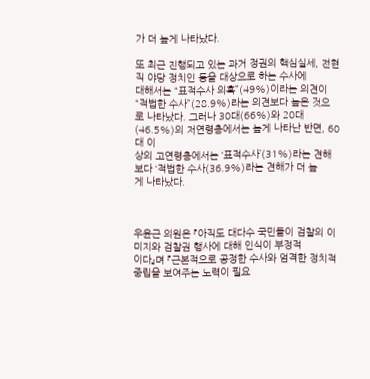가 더 높게 나타났다.

또 최근 진행되고 있는 과거 정권의 핵심실세, 전현직 야당 정치인 등을 대상으로 하는 수사에
대해서는 “표적수사 의혹”(49%)이라는 의견이 “적법한 수사”(28.9%)라는 의견보다 높은 것으
로 나타났다. 그러나 30대(66%)와 20대(46.5%)의 저연령층에서는 높게 나타난 반면, 60대 이
상의 고연령층에서는 ‘표적수사’(31%)라는 견해보다 ‘적법한 수사(36.9%)라는 견해가 더 높
게 나타났다.



우윤근 의원은 『아직도 대다수 국민들이 검찰의 이미지와 검찰권 행사에 대해 인식이 부정적
이다』며 『근본적으로 공정한 수사와 엄격한 정치적 중립을 보여주는 노력이 필요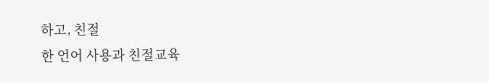하고, 친절
한 언어 사용과 친절교육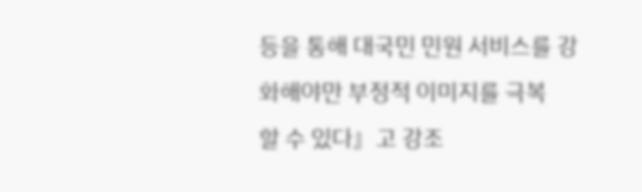등을 통해 대국민 민원 서비스를 강화해야만 부정적 이미지를 극복
할 수 있다』고 강조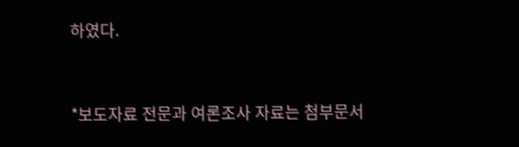하였다.



*보도자료 전문과 여론조사 자료는 첨부문서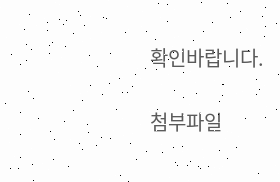확인바랍니다.

첨부파일